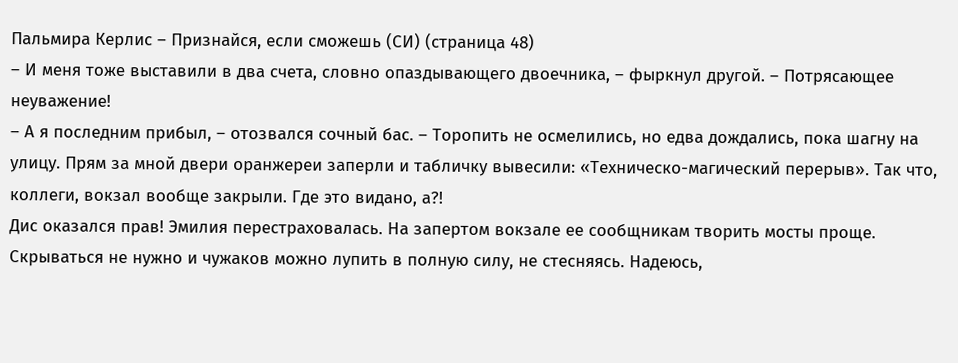Пальмира Керлис – Признайся, если сможешь (СИ) (страница 48)
– И меня тоже выставили в два счета, словно опаздывающего двоечника, – фыркнул другой. – Потрясающее неуважение!
– А я последним прибыл, – отозвался сочный бас. – Торопить не осмелились, но едва дождались, пока шагну на улицу. Прям за мной двери оранжереи заперли и табличку вывесили: «Техническо-магический перерыв». Так что, коллеги, вокзал вообще закрыли. Где это видано, а?!
Дис оказался прав! Эмилия перестраховалась. На запертом вокзале ее сообщникам творить мосты проще. Скрываться не нужно и чужаков можно лупить в полную силу, не стесняясь. Надеюсь,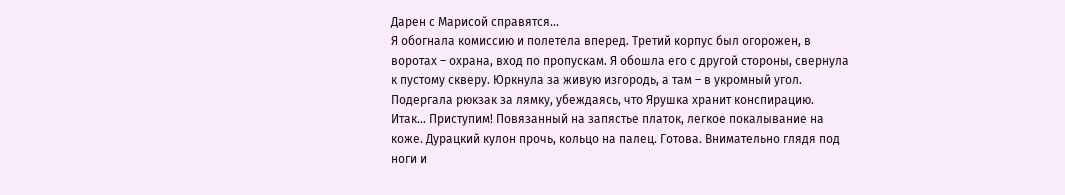Дарен с Марисой справятся…
Я обогнала комиссию и полетела вперед. Третий корпус был огорожен, в воротах – охрана, вход по пропускам. Я обошла его с другой стороны, свернула к пустому скверу. Юркнула за живую изгородь, а там – в укромный угол. Подергала рюкзак за лямку, убеждаясь, что Ярушка хранит конспирацию. Итак… Приступим! Повязанный на запястье платок, легкое покалывание на коже. Дурацкий кулон прочь, кольцо на палец. Готова. Внимательно глядя под ноги и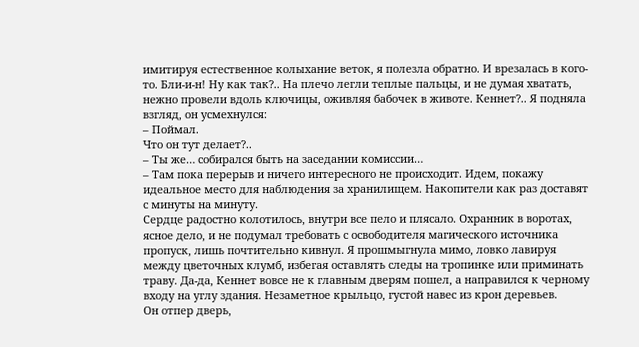имитируя естественное колыхание веток, я полезла обратно. И врезалась в кого-то. Бли-и-н! Ну как так?.. На плечо легли теплые пальцы, и не думая хватать, нежно провели вдоль ключицы, оживляя бабочек в животе. Кеннет?.. Я подняла взгляд, он усмехнулся:
– Поймал.
Что он тут делает?..
– Ты же… собирался быть на заседании комиссии…
– Там пока перерыв и ничего интересного не происходит. Идем, покажу идеальное место для наблюдения за хранилищем. Накопители как раз доставят с минуты на минуту.
Сердце радостно колотилось, внутри все пело и плясало. Охранник в воротах, ясное дело, и не подумал требовать с освободителя магического источника пропуск, лишь почтительно кивнул. Я прошмыгнула мимо, ловко лавируя между цветочных клумб, избегая оставлять следы на тропинке или приминать траву. Да-да, Кеннет вовсе не к главным дверям пошел, а направился к черному входу на углу здания. Незаметное крыльцо, густой навес из крон деревьев.
Он отпер дверь,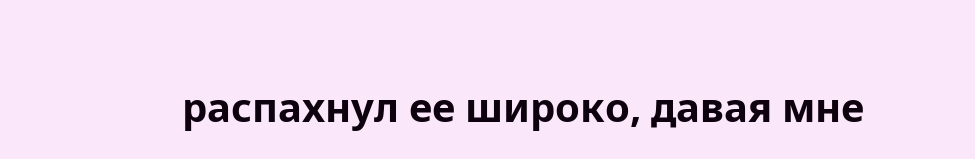распахнул ее широко, давая мне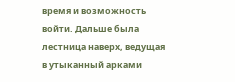время и возможность войти. Дальше была лестница наверх, ведущая в утыканный арками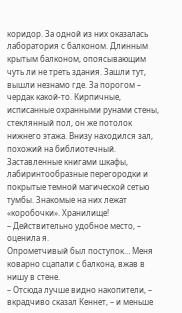коридор. За одной из них оказалась лаборатория с балконом. Длинным крытым балконом, опоясывающим чуть ли не треть здания. Зашли тут, вышли незнамо где. За порогом – чердак какой-то. Кирпичные, исписанные охранными рунами стены, стеклянный пол, он же потолок нижнего этажа. Внизу находился зал, похожий на библиотечный. Заставленные книгами шкафы, лабиринтообразные перегородки и покрытые темной магической сетью тумбы. Знакомые на них лежат «коробочки». Хранилище!
– Действительно удобное место, – оценила я.
Опрометчивый был поступок… Меня коварно сцапали с балкона, вжав в нишу в стене.
– Отсюда лучше видно накопители, – вкрадчиво сказал Кеннет, – и меньше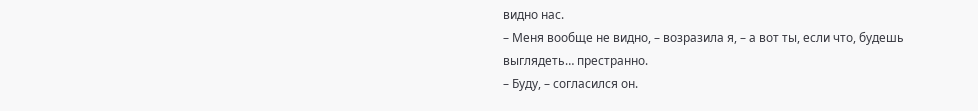видно нас.
– Меня вообще не видно, – возразила я, – а вот ты, если что, будешь выглядеть… престранно.
– Буду, – согласился он.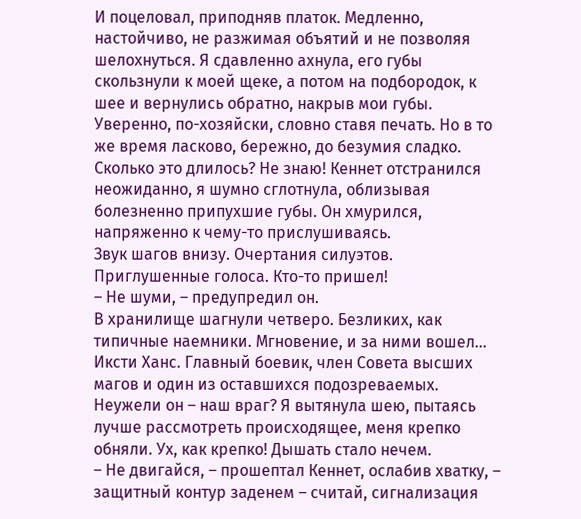И поцеловал, приподняв платок. Медленно, настойчиво, не разжимая объятий и не позволяя шелохнуться. Я сдавленно ахнула, его губы скользнули к моей щеке, а потом на подбородок, к шее и вернулись обратно, накрыв мои губы. Уверенно, по-хозяйски, словно ставя печать. Но в то же время ласково, бережно, до безумия сладко.
Сколько это длилось? Не знаю! Кеннет отстранился неожиданно, я шумно сглотнула, облизывая болезненно припухшие губы. Он хмурился, напряженно к чему-то прислушиваясь.
Звук шагов внизу. Очертания силуэтов. Приглушенные голоса. Кто-то пришел!
– Не шуми, – предупредил он.
В хранилище шагнули четверо. Безликих, как типичные наемники. Мгновение, и за ними вошел… Иксти Ханс. Главный боевик, член Совета высших магов и один из оставшихся подозреваемых. Неужели он – наш враг? Я вытянула шею, пытаясь лучше рассмотреть происходящее, меня крепко обняли. Ух, как крепко! Дышать стало нечем.
– Не двигайся, – прошептал Кеннет, ослабив хватку, – защитный контур заденем – считай, сигнализация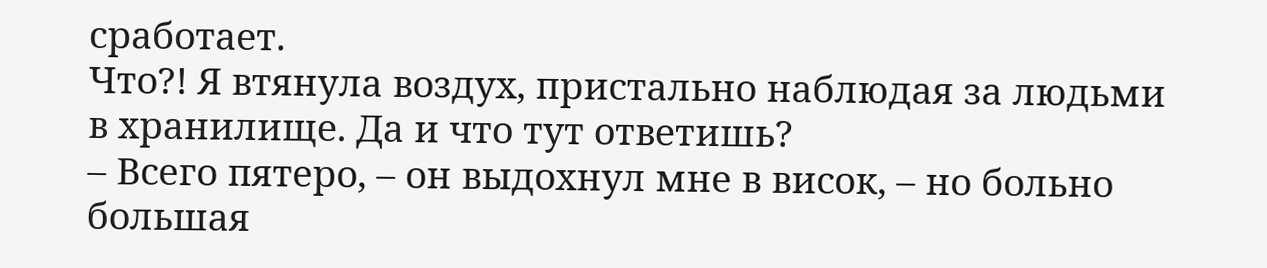сработает.
Что?! Я втянула воздух, пристально наблюдая за людьми в хранилище. Да и что тут ответишь?
– Всего пятеро, – он выдохнул мне в висок, – но больно большая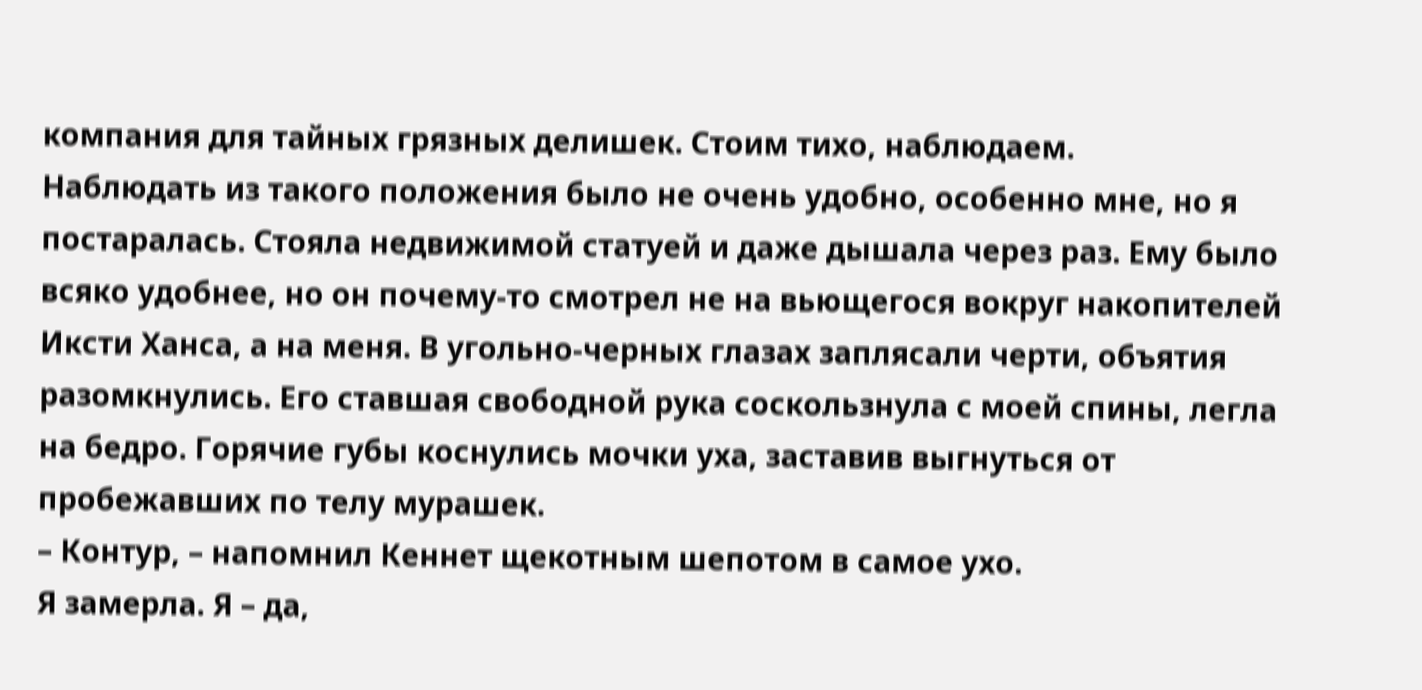компания для тайных грязных делишек. Стоим тихо, наблюдаем.
Наблюдать из такого положения было не очень удобно, особенно мне, но я постаралась. Стояла недвижимой статуей и даже дышала через раз. Ему было всяко удобнее, но он почему-то смотрел не на вьющегося вокруг накопителей Иксти Ханса, а на меня. В угольно-черных глазах заплясали черти, объятия разомкнулись. Его ставшая свободной рука соскользнула с моей спины, легла на бедро. Горячие губы коснулись мочки уха, заставив выгнуться от пробежавших по телу мурашек.
– Контур, – напомнил Кеннет щекотным шепотом в самое ухо.
Я замерла. Я – да,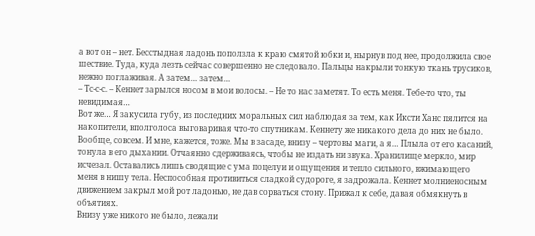а вот он – нет. Бесстыдная ладонь поползла к краю смятой юбки и, нырнув под нее, продолжила свое шествие. Туда, куда лезть сейчас совершенно не следовало. Пальцы накрыли тонкую ткань трусиков, нежно поглаживая. А затем… затем…
– Тс-с-с. – Кеннет зарылся носом в мои волосы. – Не то нас заметят. То есть меня. Тебе-то что, ты невидимая…
Вот же… Я закусила губу, из последних моральных сил наблюдая за тем, как Иксти Ханс пялится на накопители, вполголоса выговаривая что-то спутникам. Кеннету же никакого дела до них не было. Вообще, совсем. И мне, кажется, тоже. Мы в засаде, внизу – чертовы маги, а я… Плыла от его касаний, тонула в его дыхании. Отчаянно сдерживаясь, чтобы не издать ни звука. Хранилище меркло, мир исчезал. Оставались лишь сводящие с ума поцелуи и ощущения и тепло сильного, вжимающего меня в нишу тела. Неспособная противиться сладкой судороге, я задрожала. Кеннет молниеносным движением закрыл мой рот ладонью, не дав сорваться стону. Прижал к себе, давая обмякнуть в объятиях.
Внизу уже никого не было, лежали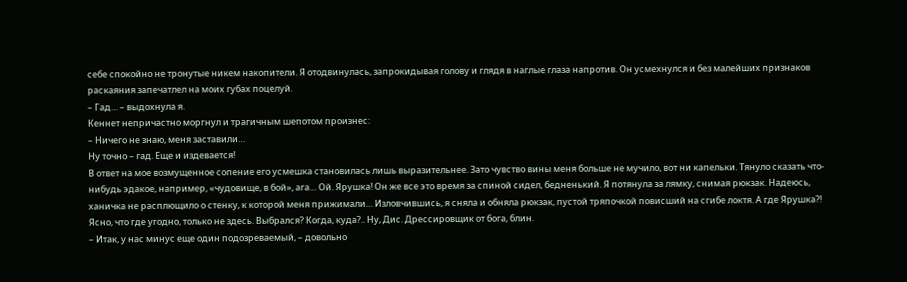себе спокойно не тронутые никем накопители. Я отодвинулась, запрокидывая голову и глядя в наглые глаза напротив. Он усмехнулся и без малейших признаков раскаяния запечатлел на моих губах поцелуй.
– Гад… – выдохнула я.
Кеннет непричастно моргнул и трагичным шепотом произнес:
– Ничего не знаю, меня заставили…
Ну точно – гад. Еще и издевается!
В ответ на мое возмущенное сопение его усмешка становилась лишь выразительнее. Зато чувство вины меня больше не мучило, вот ни капельки. Тянуло сказать что-нибудь эдакое, например, «чудовище, в бой», ага… Ой. Ярушка! Он же все это время за спиной сидел, бедненький. Я потянула за лямку, снимая рюкзак. Надеюсь, ханичка не расплющило о стенку, к которой меня прижимали… Изловчившись, я сняла и обняла рюкзак, пустой тряпочкой повисший на сгибе локтя. А где Ярушка?! Ясно, что где угодно, только не здесь. Выбрался? Когда, куда?.. Ну, Дис. Дрессировщик от бога, блин.
– Итак, у нас минус еще один подозреваемый, – довольно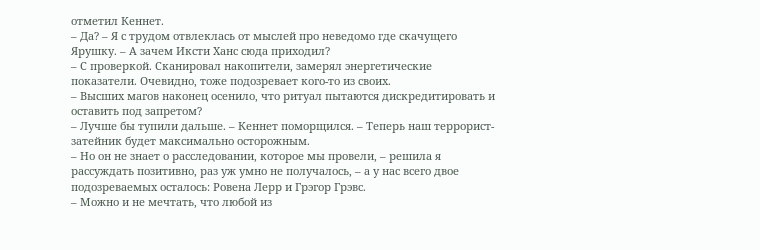отметил Кеннет.
– Да? – Я с трудом отвлеклась от мыслей про неведомо где скачущего Ярушку. – А зачем Иксти Ханс сюда приходил?
– С проверкой. Сканировал накопители, замерял энергетические показатели. Очевидно, тоже подозревает кого-то из своих.
– Высших магов наконец осенило, что ритуал пытаются дискредитировать и оставить под запретом?
– Лучше бы тупили дальше. – Кеннет поморщился. – Теперь наш террорист-затейник будет максимально осторожным.
– Но он не знает о расследовании, которое мы провели, – решила я рассуждать позитивно, раз уж умно не получалось, – а у нас всего двое подозреваемых осталось: Ровена Лерр и Грэгор Грэвс.
– Можно и не мечтать, что любой из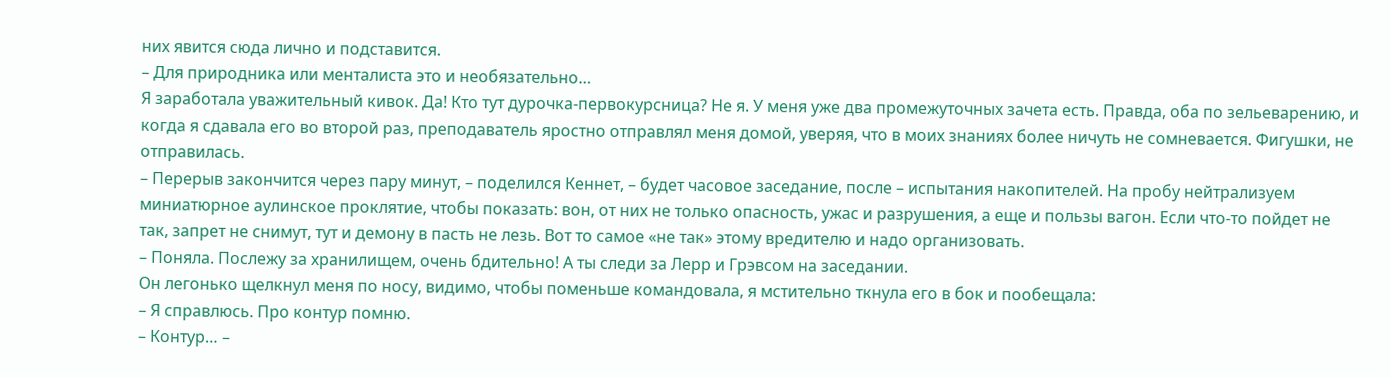них явится сюда лично и подставится.
– Для природника или менталиста это и необязательно…
Я заработала уважительный кивок. Да! Кто тут дурочка-первокурсница? Не я. У меня уже два промежуточных зачета есть. Правда, оба по зельеварению, и когда я сдавала его во второй раз, преподаватель яростно отправлял меня домой, уверяя, что в моих знаниях более ничуть не сомневается. Фигушки, не отправилась.
– Перерыв закончится через пару минут, – поделился Кеннет, – будет часовое заседание, после – испытания накопителей. На пробу нейтрализуем миниатюрное аулинское проклятие, чтобы показать: вон, от них не только опасность, ужас и разрушения, а еще и пользы вагон. Если что-то пойдет не так, запрет не снимут, тут и демону в пасть не лезь. Вот то самое «не так» этому вредителю и надо организовать.
– Поняла. Послежу за хранилищем, очень бдительно! А ты следи за Лерр и Грэвсом на заседании.
Он легонько щелкнул меня по носу, видимо, чтобы поменьше командовала, я мстительно ткнула его в бок и пообещала:
– Я справлюсь. Про контур помню.
– Контур… –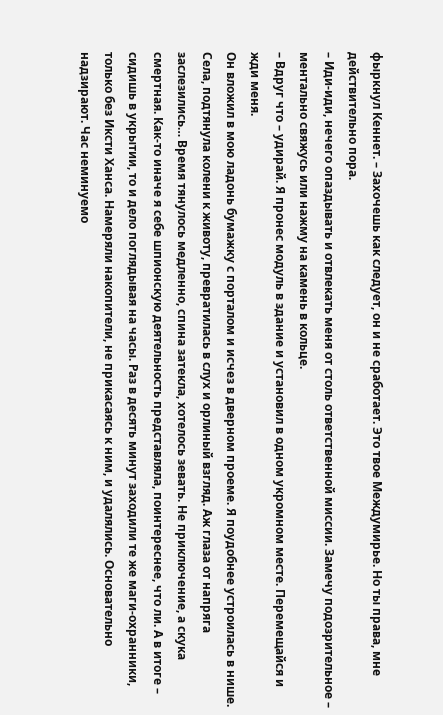фыркнул Кеннет. – Захочешь как следует, он и не сработает. Это твое Междумирье. Но ты права, мне действительно пора.
– Иди-иди, нечего опаздывать и отвлекать меня от столь ответственной миссии. Замечу подозрительное – ментально свяжусь или нажму на камень в кольце.
– Вдруг что – удирай. Я пронес модуль в здание и установил в одном укромном месте. Перемещайся и жди меня.
Он вложил в мою ладонь бумажку с порталом и исчез в дверном проеме. Я поудобнее устроилась в нише. Села, подтянула колени к животу, превратилась в слух и орлиный взгляд. Аж глаза от напряга заслезились… Время тянулось медленно, спина затекла, хотелось зевать. Не приключение, а скука смертная. Как-то иначе я себе шпионскую деятельность представляла, поинтереснее, что ли. А в итоге – сидишь в укрытии, то и дело поглядывая на часы. Раз в десять минут заходили те же маги-охранники, только без Иксти Ханса. Намеряли накопители, не прикасаясь к ним, и удалялись. Основательно надзирают. Час неминуемо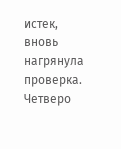истек, вновь нагрянула проверка. Четверо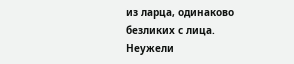из ларца, одинаково безликих с лица. Неужели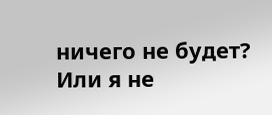ничего не будет? Или я не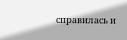справилась и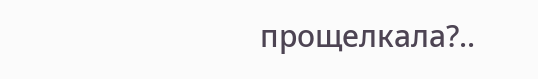прощелкала?..